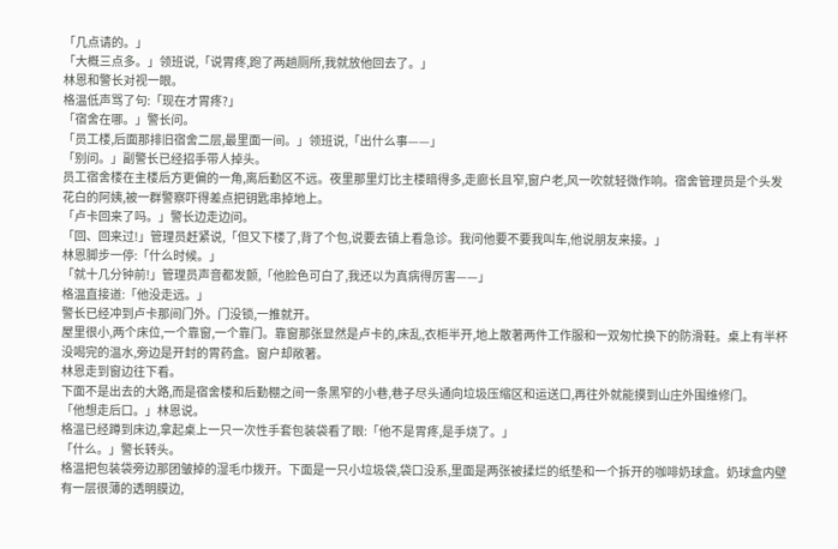「几点请的。」
「大概三点多。」领班说,「说胃疼,跑了两趟厕所,我就放他回去了。」
林恩和警长对视一眼。
格温低声骂了句:「现在才胃疼?」
「宿舍在哪。」警长问。
「员工楼,后面那排旧宿舍二层,最里面一间。」领班说,「出什么事——」
「别问。」副警长已经招手带人掉头。
员工宿舍楼在主楼后方更偏的一角,离后勤区不远。夜里那里灯比主楼暗得多,走廊长且窄,窗户老,风一吹就轻微作响。宿舍管理员是个头发花白的阿姨,被一群警察吓得差点把钥匙串掉地上。
「卢卡回来了吗。」警长边走边问。
「回、回来过!」管理员赶紧说,「但又下楼了,背了个包,说要去镇上看急诊。我问他要不要我叫车,他说朋友来接。」
林恩脚步一停:「什么时候。」
「就十几分钟前!」管理员声音都发颤,「他脸色可白了,我还以为真病得厉害——」
格温直接道:「他没走远。」
警长已经冲到卢卡那间门外。门没锁,一推就开。
屋里很小,两个床位,一个靠窗,一个靠门。靠窗那张显然是卢卡的,床乱,衣柜半开,地上散著两件工作服和一双匆忙换下的防滑鞋。桌上有半杯没喝完的温水,旁边是开封的胃药盒。窗户却敞著。
林恩走到窗边往下看。
下面不是出去的大路,而是宿舍楼和后勤棚之间一条黑窄的小巷,巷子尽头通向垃圾压缩区和运送口,再往外就能摸到山庄外围维修门。
「他想走后口。」林恩说。
格温已经蹲到床边,拿起桌上一只一次性手套包装袋看了眼:「他不是胃疼,是手烧了。」
「什么。」警长转头。
格温把包装袋旁边那团皱掉的湿毛巾拨开。下面是一只小垃圾袋,袋口没系,里面是两张被揉烂的纸垫和一个拆开的咖啡奶球盒。奶球盒内壁有一层很薄的透明膜边,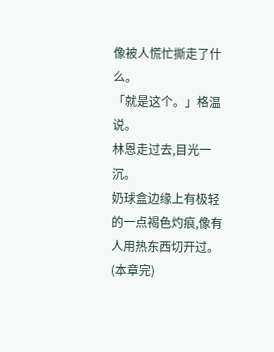像被人慌忙撕走了什么。
「就是这个。」格温说。
林恩走过去,目光一沉。
奶球盒边缘上有极轻的一点褐色灼痕,像有人用热东西切开过。(本章完)